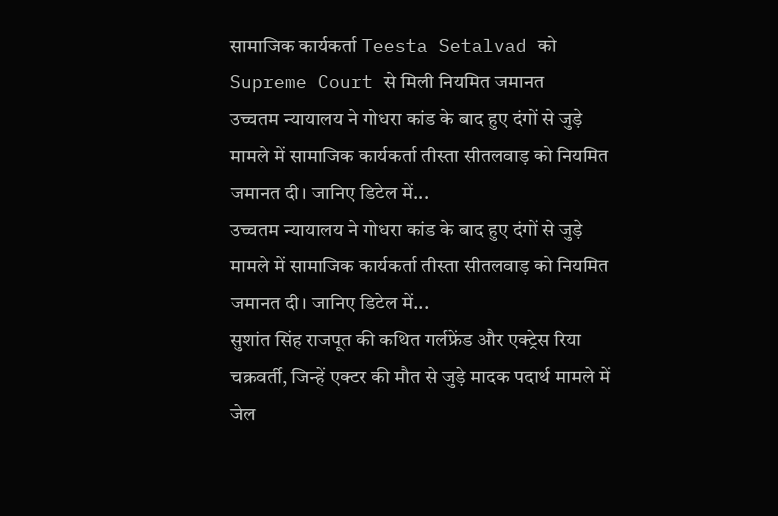सामाजिक कार्यकर्ता Teesta Setalvad को Supreme Court से मिली नियमित जमानत
उच्चतम न्यायालय ने गोधरा कांड के बाद हुए दंगों से जुड़े मामले में सामाजिक कार्यकर्ता तीस्ता सीतलवाड़ को नियमित जमानत दी। जानिए डिटेल में...
उच्चतम न्यायालय ने गोधरा कांड के बाद हुए दंगों से जुड़े मामले में सामाजिक कार्यकर्ता तीस्ता सीतलवाड़ को नियमित जमानत दी। जानिए डिटेल में...
सुशांत सिंह राजपूत की कथित गर्लफ्रेंड और एक्ट्रेस रिया चक्रवर्ती, जिन्हें एक्टर की मौत से जुड़े मादक पदार्थ मामले में जेल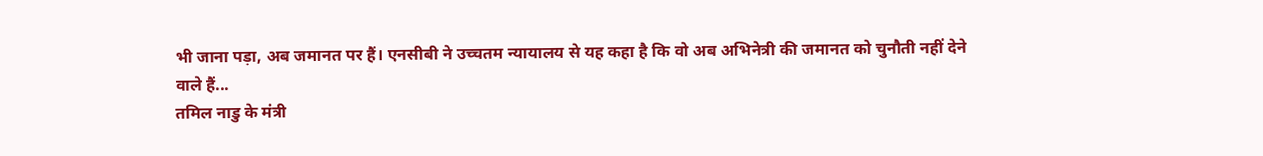भी जाना पड़ा, अब जमानत पर हैं। एनसीबी ने उच्चतम न्यायालय से यह कहा है कि वो अब अभिनेत्री की जमानत को चुनौती नहीं देने वाले हैं...
तमिल नाडु के मंत्री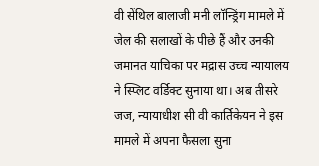वी सेंथिल बालाजी मनी लॉन्ड्रिंग मामले में जेल की सलाखों के पीछे हैं और उनकी जमानत याचिका पर मद्रास उच्च न्यायालय ने स्प्लिट वर्डिक्ट सुनाया था। अब तीसरे जज, न्यायाधीश सी वी कार्तिकेयन ने इस मामले में अपना फैसला सुना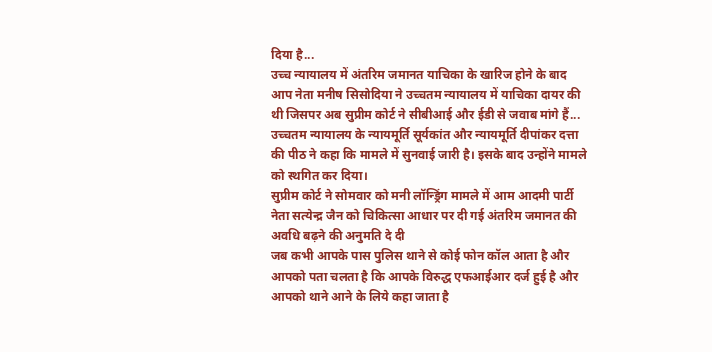दिया है...
उच्च न्यायालय में अंतरिम जमानत याचिका के खारिज होने के बाद आप नेता मनीष सिसोदिया ने उच्चतम न्यायालय में याचिका दायर की थी जिसपर अब सुप्रीम कोर्ट ने सीबीआई और ईडी से जवाब मांगे हैं...
उच्चतम न्यायालय के न्यायमूर्ति सूर्यकांत और न्यायमूर्ति दीपांकर दत्ता की पीठ ने कहा कि मामले में सुनवाई जारी है। इसके बाद उन्होंने मामले को स्थगित कर दिया।
सुप्रीम कोर्ट ने सोमवार को मनी लॉन्ड्रिंग मामले में आम आदमी पार्टी नेता सत्येन्द्र जैन को चिकित्सा आधार पर दी गई अंतरिम जमानत की अवधि बढ़ने की अनुमति दे दी
जब कभी आपके पास पुलिस थाने से कोई फोन कॉल आता है और आपको पता चलता है कि आपके विरुद्ध एफआईआर दर्ज हुई है और आपको थाने आने के लिये कहा जाता है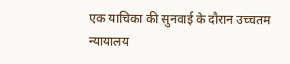एक याचिका की सुनवाई के दौरान उच्चतम न्यायालय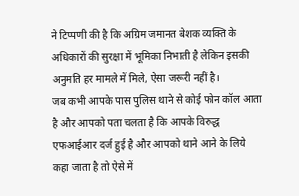ने टिप्पणी की है कि अग्रिम जमानत बेशक व्यक्ति के अधिकारों की सुरक्षा में भूमिका निभाती है लेकिन इसकी अनुमति हर मामले में मिले, ऐसा जरूरी नहीं है।
जब कभी आपके पास पुलिस थाने से कोई फोन कॉल आता है और आपको पता चलता है कि आपके विरुद्ध एफआईआर दर्ज हुई है और आपको थाने आने के लिये कहा जाता है तो ऐसे में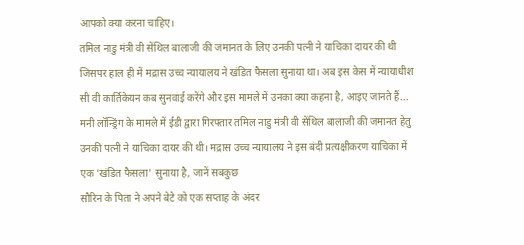आपको क्या करना चाहिए।
तमिल नाडु मंत्री वी सेंथिल बालाजी की जमानत के लिए उनकी पत्नी ने याचिका दायर की थी जिसपर हाल ही में मद्रास उच्च न्यायालय ने खंडित फैसला सुनाया था। अब इस केस में न्यायाधीश सी वी कार्तिकेयन कब सुनवाई करेंगे और इस मामले में उनका क्या कहना है, आइए जानते हैं...
मनी लॉन्ड्रिंग के मामले में ईडी द्वारा गिरफ्तार तमिल नाडु मंत्री वी सेंथिल बालाजी की जमानत हेतु उनकी पत्नी ने याचिका दायर की थी। मद्रास उच्च न्यायालय ने इस बंदी प्रत्यक्षीकरण याचिका में एक 'खंडित फैसला' सुनाया है, जानें सबकुछ
सौरिन के पिता ने अपने बेटे को एक सप्ताह के अंदर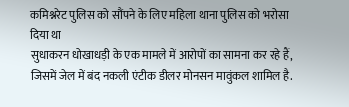कमिश्नरेट पुलिस को सौंपने के लिए महिला थाना पुलिस को भरोसा दिया था
सुधाकरन धोखाधड़ी के एक मामले में आरोपों का सामना कर रहे हैं, जिसमें जेल में बंद नकली एंटीक डीलर मोनसन मावुंकल शामिल है.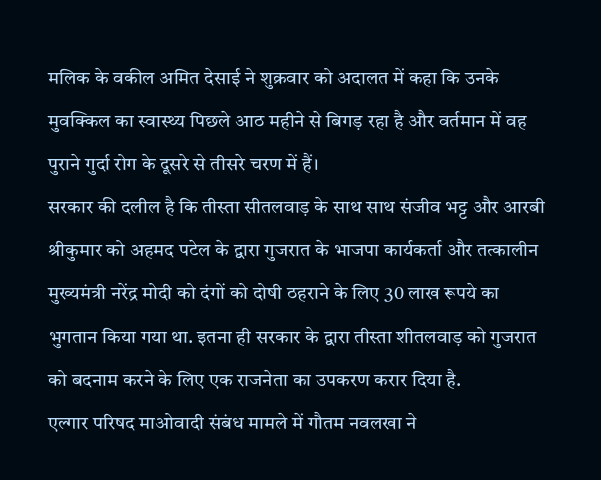मलिक के वकील अमित देसाई ने शुक्रवार को अदालत में कहा कि उनके मुवक्किल का स्वास्थ्य पिछले आठ महीने से बिगड़ रहा है और वर्तमान में वह पुराने गुर्दा रोग के दूसरे से तीसरे चरण में हैं।
सरकार की दलील है कि तीस्ता सीतलवाड़ के साथ साथ संजीव भट्ट और आरबी श्रीकुमार को अहमद पटेल के द्वारा गुजरात के भाजपा कार्यकर्ता और तत्कालीन मुख्यमंत्री नरेंद्र मोदी को दंगों को दोषी ठहराने के लिए 30 लाख रूपये का भुगतान किया गया था. इतना ही सरकार के द्वारा तीस्ता शीतलवाड़ को गुजरात को बदनाम करने के लिए एक राजनेता का उपकरण करार दिया है.
एल्गार परिषद माओवादी संबंध मामले में गौतम नवलखा ने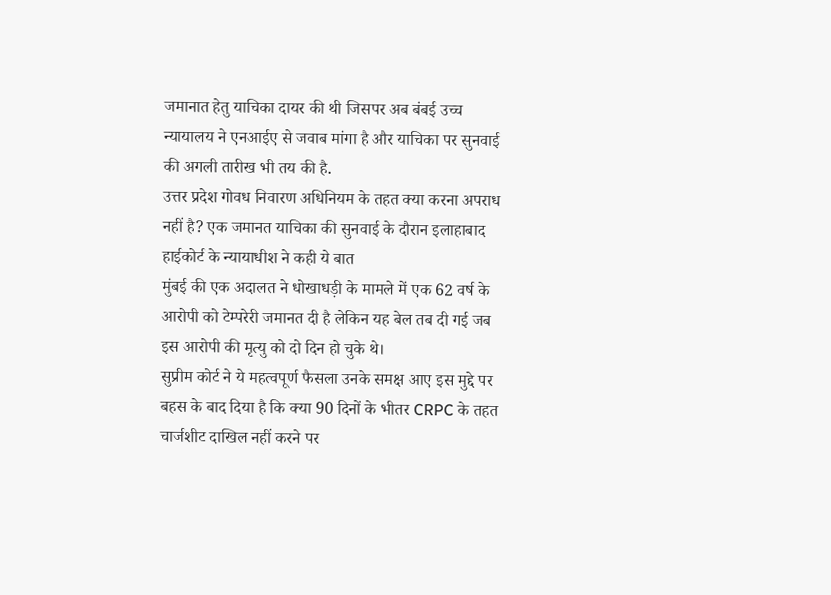जमानात हेतु याचिका दायर की थी जिसपर अब बंबई उच्च न्यायालय ने एनआईए से जवाब मांगा है और याचिका पर सुनवाई की अगली तारीख भी तय की है.
उत्तर प्रदेश गोवध निवारण अधिनियम के तहत क्या करना अपराध नहीं है? एक जमानत याचिका की सुनवाई के दौरान इलाहाबाद हाईकोर्ट के न्यायाधीश ने कही ये बात
मुंबई की एक अदालत ने धोखाधड़ी के मामले में एक 62 वर्ष के आरोपी को टेम्परेरी जमानत दी है लेकिन यह बेल तब दी गई जब इस आरोपी की मृत्यु को दो दिन हो चुके थे।
सुप्रीम कोर्ट ने ये महत्वपूर्ण फैसला उनके समक्ष आए इस मुद्दे पर बहस के बाद दिया है कि क्या 90 दिनों के भीतर CRPC के तहत चार्जशीट दाखिल नहीं करने पर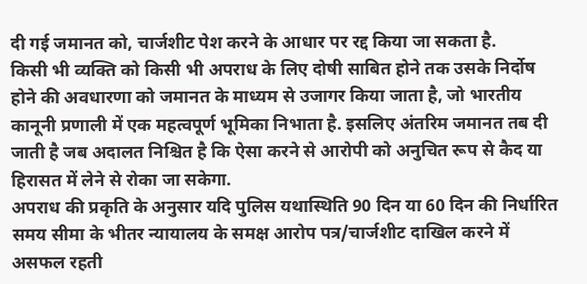दी गई जमानत को, चार्जशीट पेश करने के आधार पर रद्द किया जा सकता है.
किसी भी व्यक्ति को किसी भी अपराध के लिए दोषी साबित होने तक उसके निर्दोष होने की अवधारणा को जमानत के माध्यम से उजागर किया जाता है, जो भारतीय कानूनी प्रणाली में एक महत्वपूर्ण भूमिका निभाता है. इसलिए अंतरिम जमानत तब दी जाती है जब अदालत निश्चित है कि ऐसा करने से आरोपी को अनुचित रूप से कैद या हिरासत में लेने से रोका जा सकेगा.
अपराध की प्रकृति के अनुसार यदि पुलिस यथास्थिति 90 दिन या 60 दिन की निर्धारित समय सीमा के भीतर न्यायालय के समक्ष आरोप पत्र/चार्जशीट दाखिल करने में असफल रहती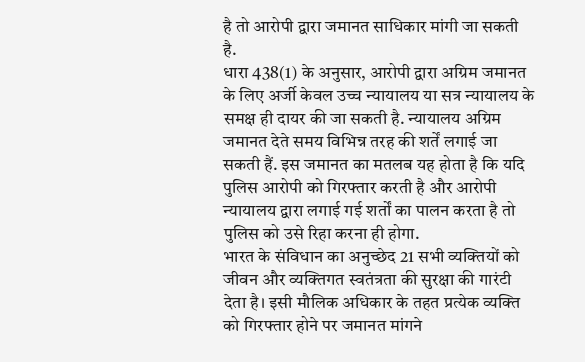है तो आरोपी द्वारा जमानत साधिकार मांगी जा सकती है.
धारा 438(1) के अनुसार, आरोपी द्वारा अग्रिम जमानत के लिए अर्जी केवल उच्च न्यायालय या सत्र न्यायालय के समक्ष ही दायर की जा सकती है. न्यायालय अग्रिम जमानत देते समय विभिन्न तरह की शर्तें लगाई जा सकती हैं. इस जमानत का मतलब यह होता है कि यदि पुलिस आरोपी को गिरफ्तार करती है और आरोपी न्यायालय द्वारा लगाई गई शर्तों का पालन करता है तो पुलिस को उसे रिहा करना ही होगा.
भारत के संविधान का अनुच्छेद 21 सभी व्यक्तियों को जीवन और व्यक्तिगत स्वतंत्रता की सुरक्षा की गारंटी देता है। इसी मौलिक अधिकार के तहत प्रत्येक व्यक्ति को गिरफ्तार होने पर जमानत मांगने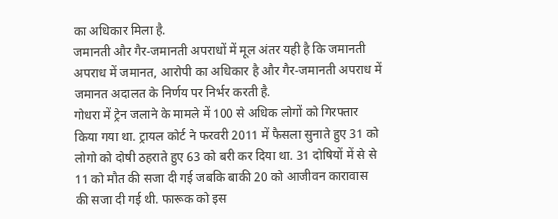का अधिकार मिला है.
जमानती और गैर-जमानती अपराधों में मूल अंतर यही है कि जमानती अपराध में जमानत, आरोपी का अधिकार है और गैर-जमानती अपराध में जमानत अदालत के निर्णय पर निर्भर करती है.
गोधरा में ट्रेन जलाने के मामले में 100 से अधिक लोगों को गिरफ्तार किया गया था. ट्रायल कोर्ट ने फरवरी 2011 में फैसला सुनाते हुए 31 को लोगो को दोषी ठहराते हुए 63 को बरी कर दिया था. 31 दोषियों में से से 11 को मौत की सजा दी गई जबकि बाकी 20 को आजीवन कारावास की सजा दी गई थी. फारूक को इस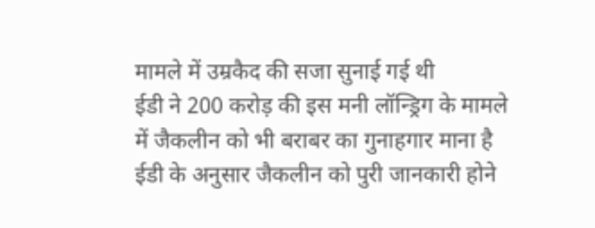मामले में उम्रकैद की सजा सुनाई गई थी
ईडी ने 200 करोड़ की इस मनी लॉन्ड्रिग के मामले में जैकलीन को भी बराबर का गुनाहगार माना है ईडी के अनुसार जैकलीन को पुरी जानकारी होने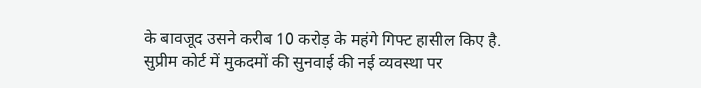के बावजूद उसने करीब 10 करोड़ के महंगे गिफ्ट हासील किए है.
सुप्रीम कोर्ट में मुकदमों की सुनवाई की नई व्यवस्था पर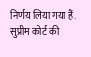निर्णय लिया गया हैं. सुप्रीम कोर्ट की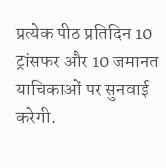प्रत्येक पीठ प्रतिदिन 10 ट्रांसफर और 10 जमानत याचिकाओं पर सुनवाई करेगी.